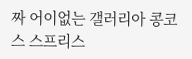짜 어이없는 갤러리아 콩코스 스프리스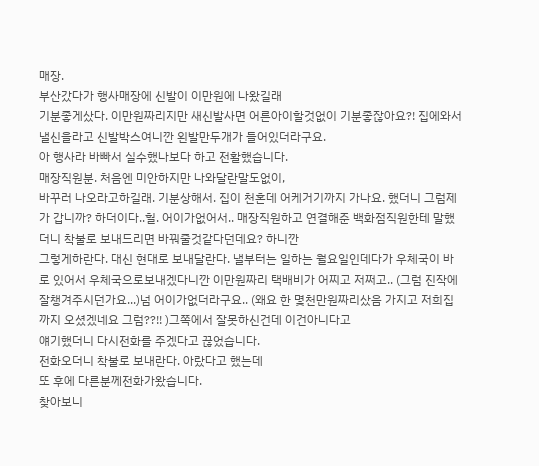매장.
부산갔다가 행사매장에 신발이 이만원에 나왔길래
기분좋게샀다. 이만원짜리지만 새신발사면 어른아이할것없이 기분좋잖아요?! 집에와서 낼신을라고 신발박스여니깐 왼발만두개가 들어있더라구요.
아 행사라 바빠서 실수했나보다 하고 전활했습니다.
매장직원분. 처음엔 미안하지만 나와달란말도없이,
바꾸러 나오라고하길래. 기분상해서. 집이 천혼데 어케거기까지 가나요. 했더니 그럼제가 갑니까? 하더이다..헐. 어이가없어서.. 매장직원하고 연결해준 백화점직원한테 말했더니 착불로 보내드리면 바꿔줄것같다던데요? 하니깐
그렇게하란다. 대신 현대로 보내달란다. 낼부터는 일하는 월요일인데다가 우체국이 바로 있어서 우체국으로보내겠다니깐 이만원짜리 택배비가 어찌고 저쩌고.. (그럼 진작에 잘챙겨주시던가요...)넘 어이가없더라구요.. (왜요 한 몇천만원짜리샀음 가지고 저희집까지 오셨겠네요 그럼??!! )그쪽에서 잘못하신건데 이건아니다고
얘기했더니 다시전화를 주겠다고 끊었습니다.
전화오더니 착불로 보내란다. 아랐다고 했는데
또 후에 다른분께전화가왔습니다.
찾아보니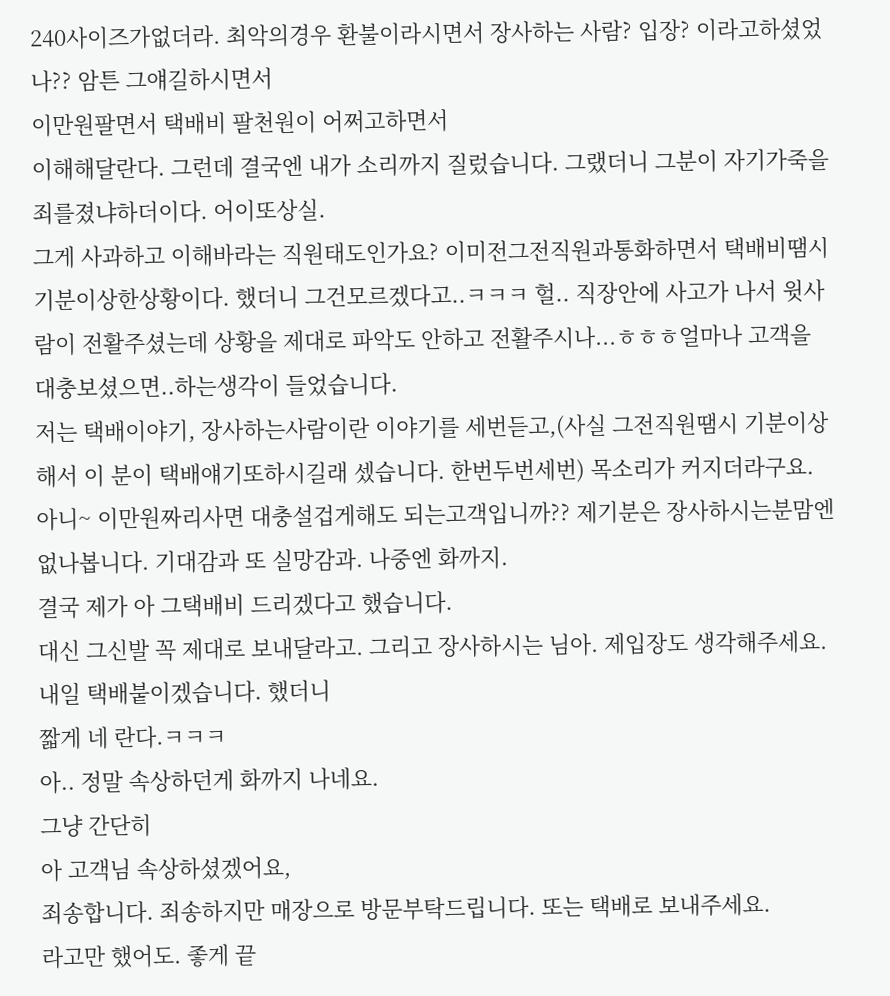240사이즈가없더라. 최악의경우 환불이라시면서 장사하는 사람? 입장? 이라고하셨었나?? 암튼 그얘길하시면서
이만원팔면서 택배비 팔천원이 어쩌고하면서
이해해달란다. 그런데 결국엔 내가 소리까지 질렀습니다. 그랬더니 그분이 자기가죽을죄를졌냐하더이다. 어이또상실.
그게 사과하고 이해바라는 직원태도인가요? 이미전그전직원과통화하면서 택배비땜시 기분이상한상황이다. 했더니 그건모르겠다고..ㅋㅋㅋ 헐.. 직장안에 사고가 나서 윗사람이 전활주셨는데 상황을 제대로 파악도 안하고 전활주시나...ㅎㅎㅎ얼마나 고객을 대충보셨으면..하는생각이 들었습니다.
저는 택배이야기, 장사하는사람이란 이야기를 세번듣고,(사실 그전직원땜시 기분이상해서 이 분이 택배얘기또하시길래 셌습니다. 한번두번세번) 목소리가 커지더라구요. 아니~ 이만원짜리사면 대충설겁게해도 되는고객입니까?? 제기분은 장사하시는분맘엔없나봅니다. 기대감과 또 실망감과. 나중엔 화까지.
결국 제가 아 그택배비 드리겠다고 했습니다.
대신 그신발 꼭 제대로 보내달라고. 그리고 장사하시는 님아. 제입장도 생각해주세요.
내일 택배붙이겠습니다. 했더니
짧게 네 란다.ㅋㅋㅋ
아.. 정말 속상하던게 화까지 나네요.
그냥 간단히
아 고객님 속상하셨겠어요,
죄송합니다. 죄송하지만 매장으로 방문부탁드립니다. 또는 택배로 보내주세요.
라고만 했어도. 좋게 끝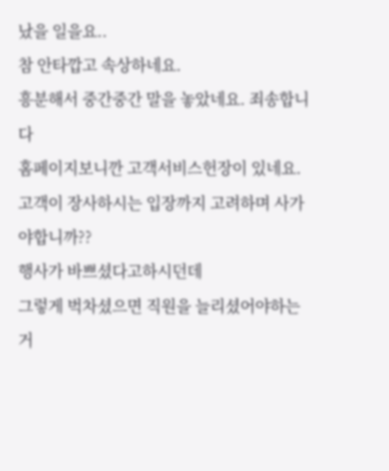났을 일을요..
참 안타깝고 속상하네요.
흥분해서 중간중간 말을 놓았네요. 죄송합니다
홈페이지보니깐 고객서비스헌장이 있네요.
고객이 장사하시는 입장까지 고려하며 사가야합니까??
행사가 바쁘셨다고하시던데
그렇게 벅차셨으면 직원을 늘리셨어야하는거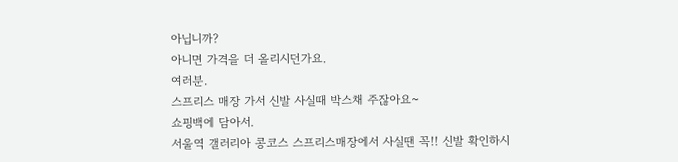아닙니까?
아니면 가격을 더 올리시던가요.
여러분.
스프리스 매장 가서 신발 사실때 박스채 주잖아요~
쇼핑백에 담아서.
서울역 갤러리아 콩코스 스프리스매장에서 사실땐 꼭!! 신발 확인하시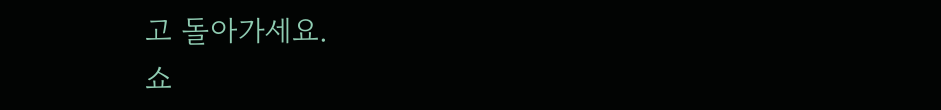고 돌아가세요.
쇼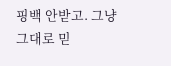핑백 안받고. 그냥 그대로 믿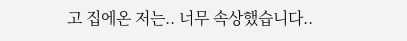고 집에온 저는.. 너무 속상했습니다..